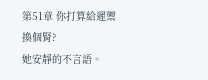第51章 你打算給遲禦換個腎?
她安靜的不言語。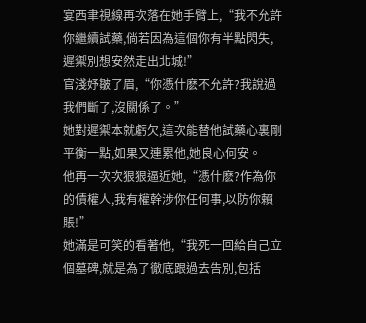宴西聿視線再次落在她手臂上,“我不允許你繼續試藥,倘若因為這個你有半點閃失,遲禦別想安然走出北城!”
官淺妤皺了眉,“你憑什麽不允許?我說過我們斷了,沒關係了。”
她對遲禦本就虧欠,這次能替他試藥心裏剛平衡一點,如果又連累他,她良心何安。
他再一次次狠狠逼近她,“憑什麽?作為你的債權人,我有權幹涉你任何事,以防你賴賬!”
她滿是可笑的看著他,“我死一回給自己立個墓碑,就是為了徹底跟過去告別,包括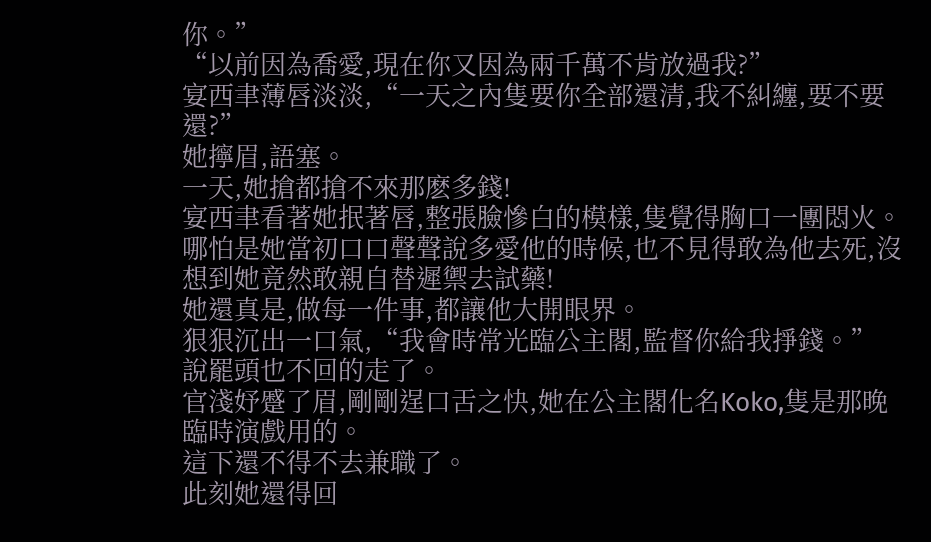你。”
“以前因為喬愛,現在你又因為兩千萬不肯放過我?”
宴西聿薄唇淡淡,“一天之內隻要你全部還清,我不糾纏,要不要還?”
她擰眉,語塞。
一天,她搶都搶不來那麽多錢!
宴西聿看著她抿著唇,整張臉慘白的模樣,隻覺得胸口一團悶火。
哪怕是她當初口口聲聲說多愛他的時候,也不見得敢為他去死,沒想到她竟然敢親自替遲禦去試藥!
她還真是,做每一件事,都讓他大開眼界。
狠狠沉出一口氣,“我會時常光臨公主閣,監督你給我掙錢。”
說罷頭也不回的走了。
官淺妤蹙了眉,剛剛逞口舌之快,她在公主閣化名Koko,隻是那晚臨時演戲用的。
這下還不得不去兼職了。
此刻她還得回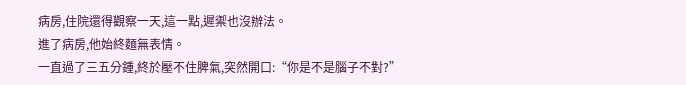病房,住院還得觀察一天,這一點,遲禦也沒辦法。
進了病房,他始終麵無表情。
一直過了三五分鍾,終於壓不住脾氣,突然開口:“你是不是腦子不對?”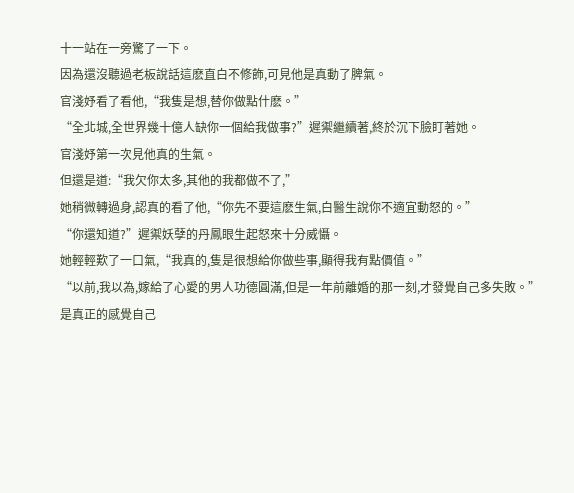十一站在一旁驚了一下。
因為還沒聽過老板說話這麽直白不修飾,可見他是真動了脾氣。
官淺妤看了看他,“我隻是想,替你做點什麽。”
“全北城,全世界幾十億人缺你一個給我做事?”遲禦繼續著,終於沉下臉盯著她。
官淺妤第一次見他真的生氣。
但還是道:“我欠你太多,其他的我都做不了,”
她稍微轉過身,認真的看了他,“你先不要這麽生氣,白醫生說你不適宜動怒的。”
“你還知道?”遲禦妖孽的丹鳳眼生起怒來十分威懾。
她輕輕歎了一口氣,“我真的,隻是很想給你做些事,顯得我有點價值。”
“以前,我以為,嫁給了心愛的男人功德圓滿,但是一年前離婚的那一刻,才發覺自己多失敗。”
是真正的感覺自己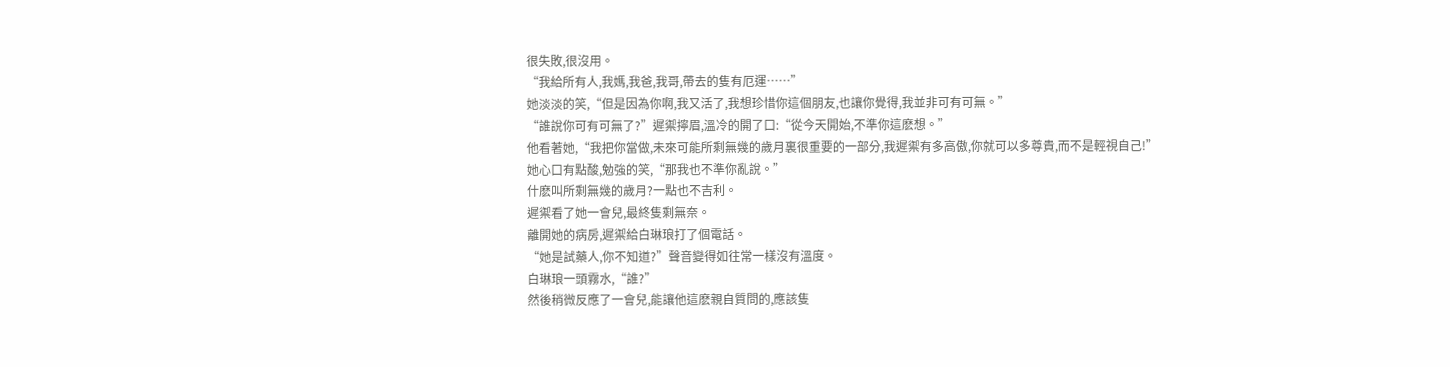很失敗,很沒用。
“我給所有人,我媽,我爸,我哥,帶去的隻有厄運……”
她淡淡的笑,“但是因為你啊,我又活了,我想珍惜你這個朋友,也讓你覺得,我並非可有可無。”
“誰說你可有可無了?”遲禦擰眉,溫冷的開了口:“從今天開始,不準你這麽想。”
他看著她,“我把你當做,未來可能所剩無幾的歲月裏很重要的一部分,我遲禦有多高傲,你就可以多尊貴,而不是輕視自己!”
她心口有點酸,勉強的笑,“那我也不準你亂說。”
什麽叫所剩無幾的歲月?一點也不吉利。
遲禦看了她一會兒,最終隻剩無奈。
離開她的病房,遲禦給白琳琅打了個電話。
“她是試藥人,你不知道?”聲音變得如往常一樣沒有溫度。
白琳琅一頭霧水,“誰?”
然後稍微反應了一會兒,能讓他這麽親自質問的,應該隻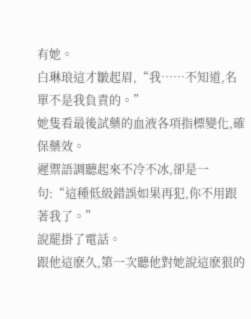有她。
白琳琅這才皺起眉,“我……不知道,名單不是我負責的。”
她隻看最後試藥的血液各項指標變化,確保藥效。
遲禦語調聽起來不冷不冰,卻是一句:“這種低級錯誤如果再犯,你不用跟著我了。”
說罷掛了電話。
跟他這麽久,第一次聽他對她說這麽狠的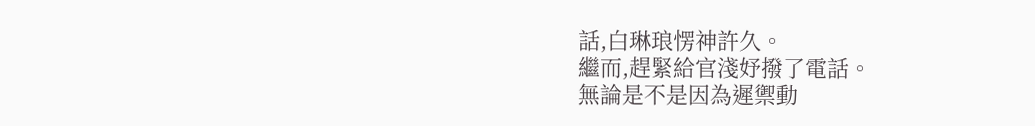話,白琳琅愣神許久。
繼而,趕緊給官淺妤撥了電話。
無論是不是因為遲禦動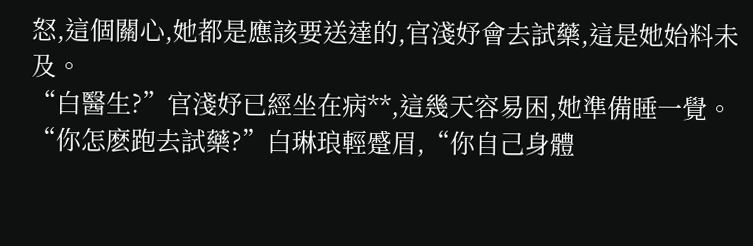怒,這個關心,她都是應該要送達的,官淺妤會去試藥,這是她始料未及。
“白醫生?”官淺妤已經坐在病**,這幾天容易困,她準備睡一覺。
“你怎麽跑去試藥?”白琳琅輕蹙眉,“你自己身體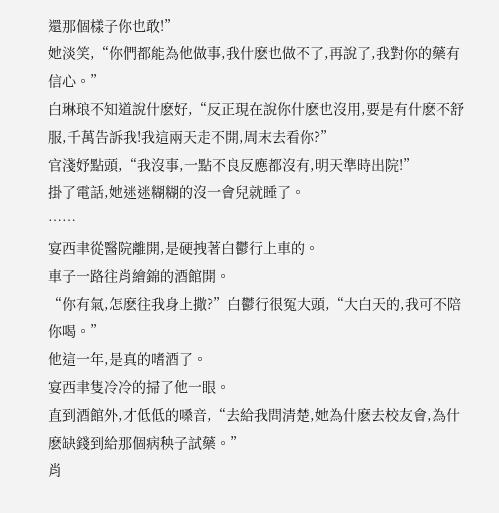還那個樣子你也敢!”
她淡笑,“你們都能為他做事,我什麽也做不了,再說了,我對你的藥有信心。”
白琳琅不知道說什麽好,“反正現在說你什麽也沒用,要是有什麽不舒服,千萬告訴我!我這兩天走不開,周末去看你?”
官淺妤點頭,“我沒事,一點不良反應都沒有,明天準時出院!”
掛了電話,她迷迷糊糊的沒一會兒就睡了。
……
宴西聿從醫院離開,是硬拽著白鬱行上車的。
車子一路往肖繪錦的酒館開。
“你有氣,怎麽往我身上撒?”白鬱行很冤大頭,“大白天的,我可不陪你喝。”
他這一年,是真的嗜酒了。
宴西聿隻冷冷的掃了他一眼。
直到酒館外,才低低的嗓音,“去給我問清楚,她為什麽去校友會,為什麽缺錢到給那個病秧子試藥。”
肖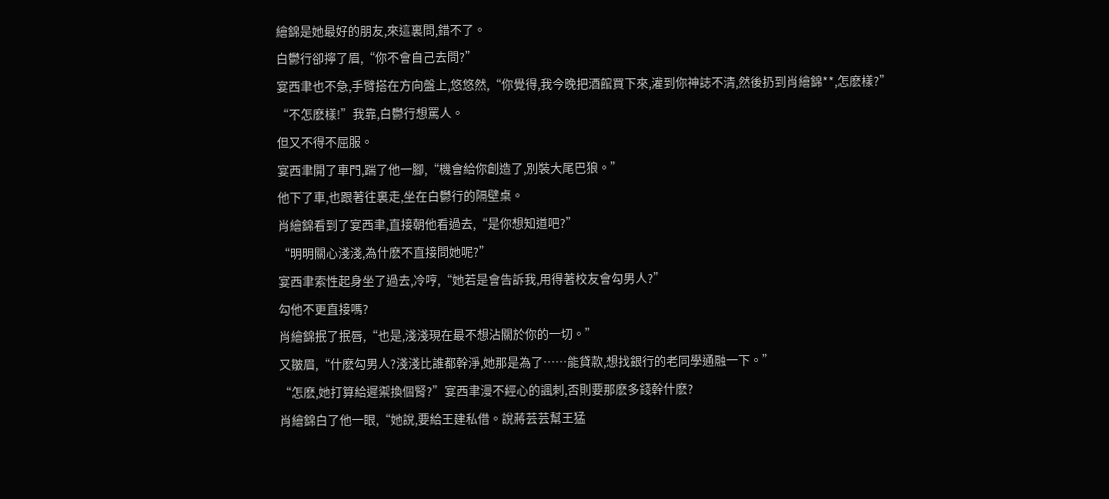繪錦是她最好的朋友,來這裏問,錯不了。
白鬱行卻擰了眉,“你不會自己去問?”
宴西聿也不急,手臂搭在方向盤上,悠悠然,“你覺得,我今晚把酒館買下來,灌到你神誌不清,然後扔到肖繪錦**,怎麽樣?”
“不怎麽樣!”我靠,白鬱行想罵人。
但又不得不屈服。
宴西聿開了車門,踹了他一腳,“機會給你創造了,別裝大尾巴狼。”
他下了車,也跟著往裏走,坐在白鬱行的隔壁桌。
肖繪錦看到了宴西聿,直接朝他看過去,“是你想知道吧?”
“明明關心淺淺,為什麽不直接問她呢?”
宴西聿索性起身坐了過去,冷哼,“她若是會告訴我,用得著校友會勾男人?”
勾他不更直接嗎?
肖繪錦抿了抿唇,“也是,淺淺現在最不想沾關於你的一切。”
又皺眉,“什麽勾男人?淺淺比誰都幹淨,她那是為了……能貸款,想找銀行的老同學通融一下。”
“怎麽,她打算給遲禦換個腎?”宴西聿漫不經心的諷刺,否則要那麽多錢幹什麽?
肖繪錦白了他一眼,“她說,要給王建私借。說蔣芸芸幫王猛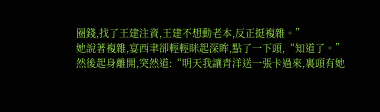圈錢,找了王建注資,王建不想動老本,反正挺複雜。”
她說著複雜,宴西聿卻輕輕眯起深眸,點了一下頭,“知道了。”
然後起身離開,突然道:“明天我讓青洋送一張卡過來,裏頭有她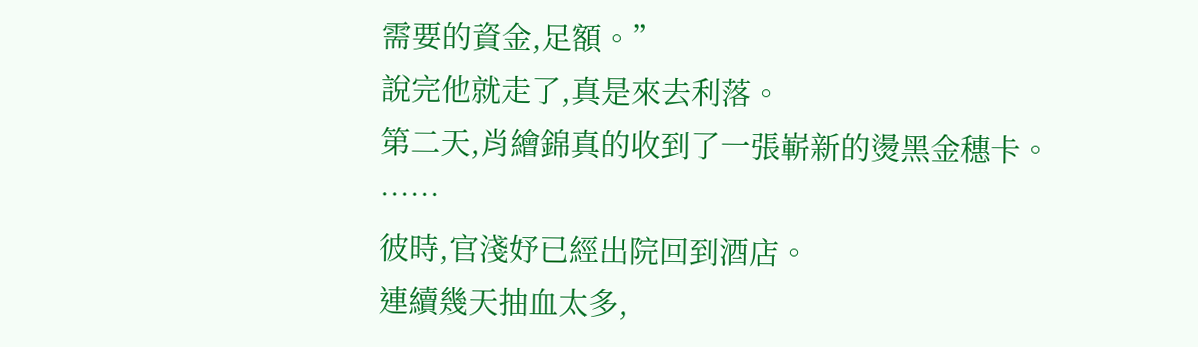需要的資金,足額。”
說完他就走了,真是來去利落。
第二天,肖繪錦真的收到了一張嶄新的燙黑金穗卡。
……
彼時,官淺妤已經出院回到酒店。
連續幾天抽血太多,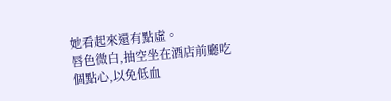她看起來還有點虛。
唇色微白,抽空坐在酒店前廳吃個點心,以免低血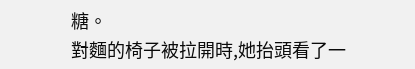糖。
對麵的椅子被拉開時,她抬頭看了一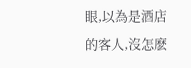眼,以為是酒店的客人,沒怎麽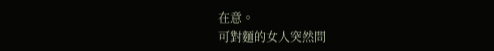在意。
可對麵的女人突然問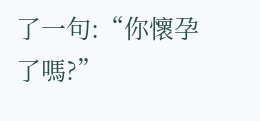了一句:“你懷孕了嗎?”